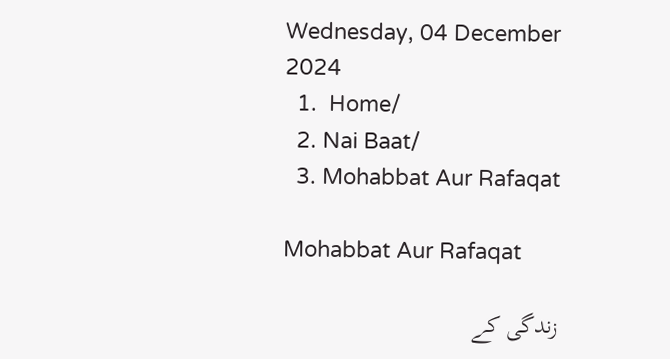Wednesday, 04 December 2024
  1.  Home/
  2. Nai Baat/
  3. Mohabbat Aur Rafaqat

Mohabbat Aur Rafaqat

زندگی کے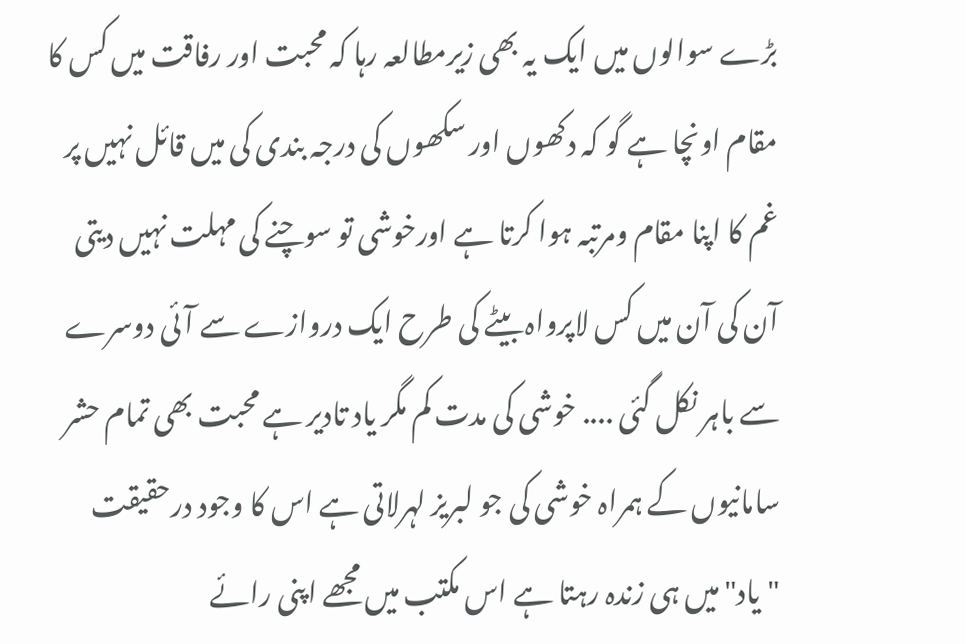بڑے سوالوں میں ایک یہ بھی زیرمطالعہ رہا کہ محبت اور رفاقت میں کس کا مقام اونچا ہے گو کہ دکھوں اور سکھوں کی درجہ بندی کی میں قائل نہیں پر غم کا اپنا مقام ومرتبہ ہوا کرتا ہے اورخوشی تو سوچنے کی مہلت نہیں دیتی آن کی آن میں کس لاپرواہ بیٹے کی طرح ایک دروازے سے آئی دوسرے سے باہر نکل گئی .... خوشی کی مدت کم مگر یاد تادیر ہے محبت بھی تمام حشر سامانیوں کے ہمراہ خوشی کی جو لبریز لہرلاتی ہے اس کا وجود درحقیقت "یاد" میں ہی زندہ رہتا ہے اس مکتب میں مجھے اپنی رائے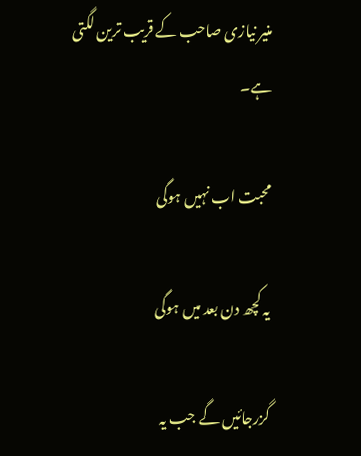منیر نیازی صاحب کے قریب ترین لگتی ہے۔

محبت اب نہیں ہوگی

یہ کچھ دن بعد میں ہوگی

گزرجائیں گے جب یہ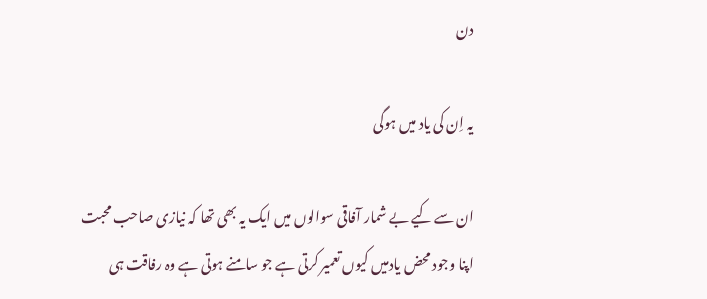دن

یہ اِن کی یاد میں ہوگی

ان سے کیے بے شمار آفاقی سوالوں میں ایک یہ بھی تھا کہ نیازی صاحب محبت اپنا وجود محض یادمیں کیوں تعمیر کرتی ہے جو سامنے ہوتی ہے وہ رفاقت ہی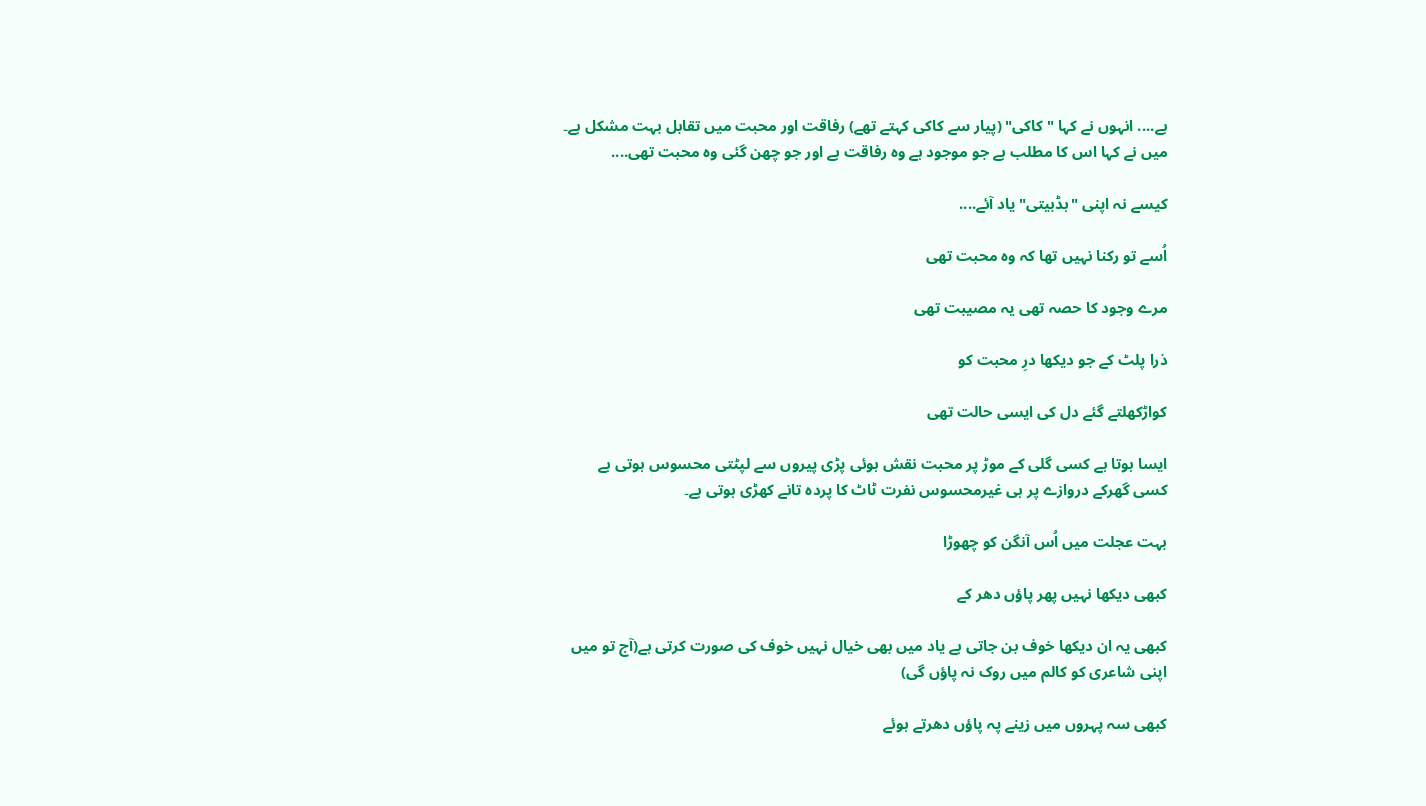ہے.... انہوں نے کہا "کاکی" (پیار سے کاکی کہتے تھے) رفاقت اور محبت میں تقابل بہت مشکل ہے۔ میں نے کہا اس کا مطلب ہے جو موجود ہے وہ رفاقت ہے اور جو چھن گئی وہ محبت تھی....

کیسے نہ اپنی "ہڈبیتی" یاد آئے....

اُسے تو رکنا نہیں تھا کہ وہ محبت تھی

مرے وجود کا حصہ تھی یہ مصیبت تھی

ذرا پلٹ کے جو دیکھا درِ محبت کو

کواڑکھلتے گئے دل کی ایسی حالت تھی

ایسا ہوتا ہے کسی گلی کے موڑ پر محبت نقش ہوئی پڑی پیروں سے لپٹتی محسوس ہوتی ہے کسی گھرکے دروازے پر ہی غیرمحسوس نفرت ٹاٹ کا پردہ تانے کھڑی ہوتی ہے۔

بہت عجلت میں اُس آنگن کو چھوڑا

کبھی دیکھا نہیں پھر پاؤں دھر کے

کبھی یہ ان دیکھا خوف بن جاتی ہے یاد میں بھی خیال نہیں خوف کی صورت کرتی ہے(آج تو میں اپنی شاعری کو کالم میں روک نہ پاؤں گی)

کبھی سہ پہروں میں زینے پہ پاؤں دھرتے ہوئے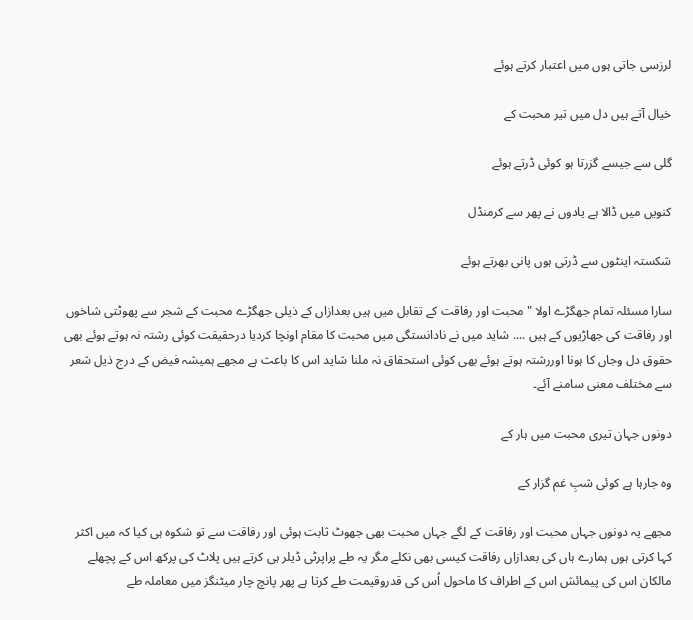لرزسی جاتی ہوں میں اعتبار کرتے ہوئے

خیال آتے ہیں دل میں تیر محبت کے

گلی سے جیسے گزرتا ہو کوئی ڈرتے ہوئے

کنویں میں ڈالا ہے یادوں نے پھر سے کرمنڈل

شکستہ اینٹوں سے ڈرتی ہوں پانی بھرتے ہوئے

سارا مسئلہ تمام جھگڑے اولا " محبت اور رفاقت کے تقابل میں ہیں بعدازاں کے ذیلی جھگڑے محبت کے شجر سے پھوٹتی شاخوں اور رفاقت کی جھاڑیوں کے ہیں .... شاید میں نے نادانستگی میں محبت کا مقام اونچا کردیا درحقیقت کوئی رشتہ نہ ہوتے ہوئے بھی حقوق دل وجاں کا ہونا اوررشتہ ہوتے ہوئے بھی کوئی استحقاق نہ ملنا شاید اس کا باعث ہے مجھے ہمیشہ فیض کے درج ذیل شعر سے مختلف معنی سامنے آئے۔

دونوں جہان تیری محبت میں ہار کے

وہ جارہا ہے کوئی شبِ غم گزار کے

مجھے یہ دونوں جہاں محبت اور رفاقت کے لگے جہاں محبت بھی جھوٹ ثابت ہوئی اور رفاقت سے تو شکوہ ہی کیا کہ میں اکثر کہا کرتی ہوں ہمارے ہاں کی بعدازاں رفاقت کیسی بھی نکلے مگر یہ طے پراپرٹی ڈیلر ہی کرتے ہیں پلاٹ کی پرکھ اس کے پچھلے مالکان اس کی پیمائش اس کے اطراف کا ماحول اُس کی قدروقیمت طے کرتا ہے پھر پانچ چار میٹنگز میں معاملہ طے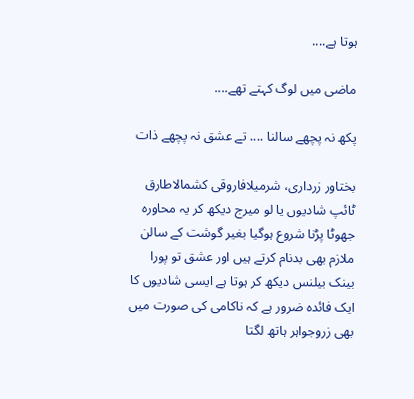ہوتا ہے....

ماضی میں لوگ کہتے تھے....

پکھ نہ پچھے سالنا .... تے عشق نہ پچھے ذات

بختاور زرداری، شرمیلافاروقی کشمالاطارق ٹائپ شادیوں یا لو میرج دیکھ کر یہ محاورہ جھوٹا پڑنا شروع ہوگیا بغیر گوشت کے سالن ملازم بھی بدنام کرتے ہیں اور عشق تو پورا بینک بیلنس دیکھ کر ہوتا ہے ایسی شادیوں کا ایک فائدہ ضرور ہے کہ ناکامی کی صورت میں بھی زروجواہر ہاتھ لگتا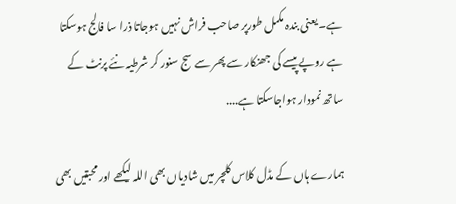ہے۔ یعنی بندہ مکمل طورپر صاحب فراش نہیں ہوجاتا ذرا سا فالج ہوسکتا ہے روپے پیسے کی جھنکار سے پھر سے سج سنور کر شرطیہ نئے پرنٹ کے ساتھ نمودار ہواجاسکتا ہے....

ہمارے ہاں کے مڈل کلاس کلچر میں شادیاں بھی اللہ لیکھے اور محبتیں بھی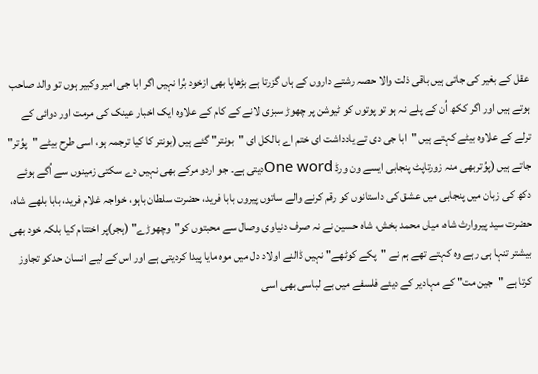عقل کے بغیر کی جاتی ہیں باقی ذلت والا حصہ رشتے داروں کے ہاں گزرتا ہے بڑھاپا بھی ازخود بُرا نہیں اگر ابا جی امیر وکبیر ہوں تو والد صاحب ہوتے ہیں اور اگر ککھ اُن کے پلے نہ ہو تو پوتوں کو ٹیوشن پر چھوڑ سبزی لانے کے کام کے علاوہ ایک اخبار عینک کی مرمت اور دوائی کے ترلے کے علاوہ بیٹے کہتے ہیں "ابا جی دی تے یادداشت ای ختم اے بالکل ای "بونتر" گئے ہیں (بونتر کا کیا ترجمہ ہو، اسی طرح بیٹے "پوُتر" جاتے ہیں (پوُتربھی منہ زورتاپٹ پنجابی ایسے ون ورڈ One wordدیتی ہے۔ جو اردو مرکے بھی نہیں دے سکتی زمینوں سے اُگے ہوئے دکھ کی زبان میں پنجابی میں عشق کی داستانوں کو رقم کرنے والے ساتوں پیروں بابا فرید، حضرت سلطان باہو، خواجہ غلام فرید، بابا بلھے شاہ، حضرت سید پیروارث شاہ، میاں محمد بخش، شاہ حسین نے نہ صرف دنیاوی وصال سے محبتوں کو"وچھوڑے" (ہجر)پر اختتام کیا بلکہ خود بھی بیشتر تنہا ہی رہے وہ کہتے تھے ہم نے "پکے کوٹھے" نہیں ڈالنے اولاد دل میں موہ مایا پیدا کردیتی ہے اور اس کے لیے انسان حدکو تجاوز کرتا ہے "جین مت" کے مہادیر کے دیئے فلسفے میں بے لباسی بھی اسی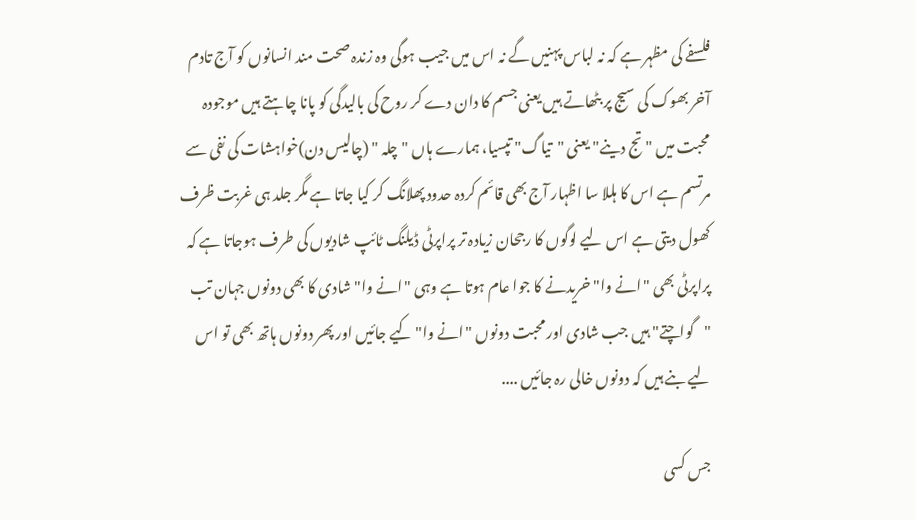فلسفے کی مظہر ہے کہ نہ لباس پہنیں گے نہ اس میں جیب ہوگی وہ زندہ صحت مند انسانوں کو آج تادم آخر بھوک کی سیج پر بٹھاتے ہیں یعنی جسم کا دان دے کر روح کی بالیدگی کو پانا چاہتے ہیں موجودہ محبت میں "تج دینے" یعنی "تیاگ" تپسیا، ہمارے ہاں "چلہ " (چالیس دن)خواہشات کی نفی سے مرتسم ہے اس کا ہللا سا اظہار آج بھی قائم کردہ حدود پھلانگ کر کیا جاتا ہے مگر جلد ہی غربت ظرف کھول دیتی ہے اس لیے لوگوں کا رجحان زیادہ تر پراپرٹی ڈیلنگ ٹائپ شادیوں کی طرف ہوجاتا ہے کہ پراپرٹی بھی "انے وا" خریدنے کا جوا عام ہوتا ہے وہی "انے وا" شادی کا بھی دونوں جہان تب "گواچتے" ہیں جب شادی اور محبت دونوں "انے وا" کیے جائیں اور پھر دونوں ہاتھ بھی تو اس لیے بنے ہیں کہ دونوں خالی رہ جائیں ....

جس کسی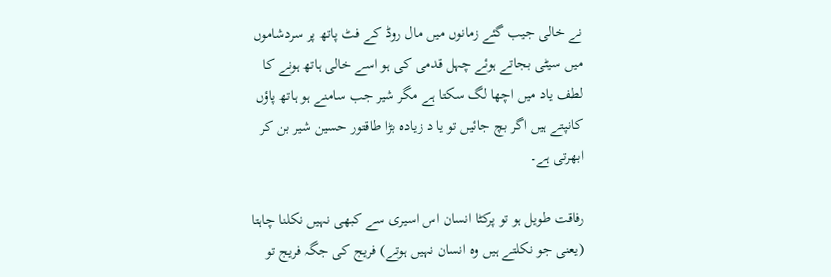نے خالی جیب گئے زمانوں میں مال روڈ کے فٹ پاتھ پر سردشاموں میں سیٹی بجاتے ہوئے چہل قدمی کی ہو اسے خالی ہاتھ ہونے کا لطف یاد میں اچھا لگ سکتا ہے مگر شیر جب سامنے ہو ہاتھ پاؤں کانپتے ہیں اگر بچ جائیں تو یا د زیادہ بڑا طاقتور حسین شیر بن کر ابھرتی ہے۔

رفاقت طویل ہو تو پرکٹا انسان اس اسیری سے کبھی نہیں نکلنا چاہتا (یعنی جو نکلتے ہیں وہ انسان نہیں ہوتے) فریج کی جگہ فریج تو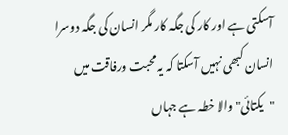آسکتی ہے اور کار کی جگہ کار مگر انسان کی جگہ دوسرا انسان کبھی نہیں آسکتا کہ یہ محبت ورفاقت میں "یکتائی" والا خطہ ہے جہاں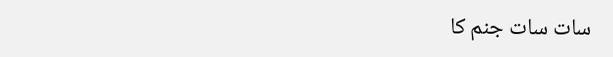سات سات جنم کا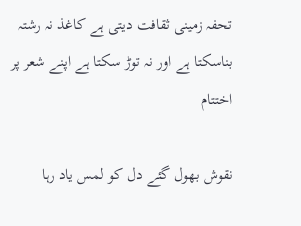تحفہ زمینی ثقافت دیتی ہے کاغذ نہ رشتہ بناسکتا ہے اور نہ توڑ سکتا ہے اپنے شعر پر اختتام

نقوش بھول گئے دل کو لمس یاد رہا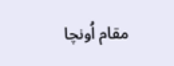مقام اُونچا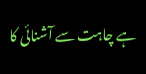ہے چاہت سے آشنائی کا